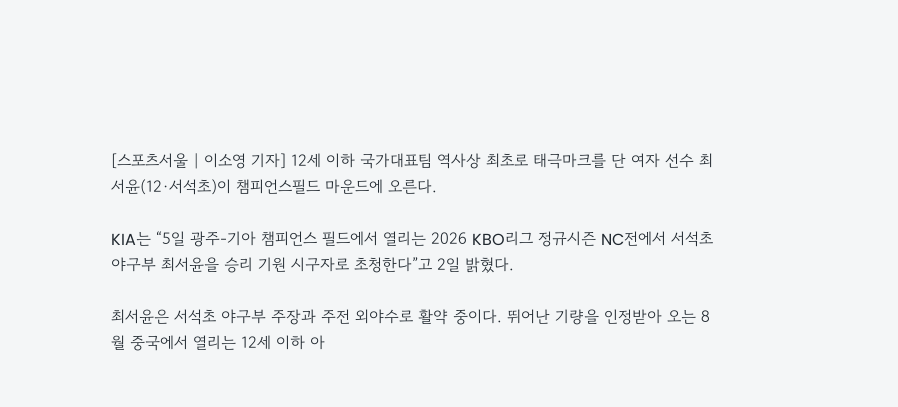[스포츠서울 | 이소영 기자] 12세 이하 국가대표팀 역사상 최초로 태극마크를 단 여자 선수 최서윤(12·서석초)이 챔피언스필드 마운드에 오른다.

KIA는 “5일 광주-기아 챔피언스 필드에서 열리는 2026 KBO리그 정규시즌 NC전에서 서석초 야구부 최서윤을 승리 기원 시구자로 초청한다”고 2일 밝혔다.

최서윤은 서석초 야구부 주장과 주전 외야수로 활약 중이다. 뛰어난 기량을 인정받아 오는 8월 중국에서 열리는 12세 이하 아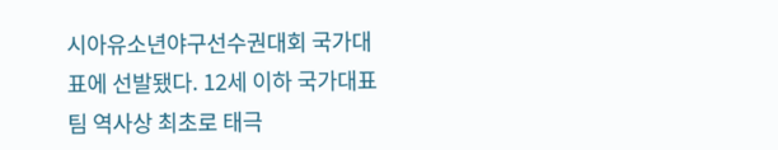시아유소년야구선수권대회 국가대표에 선발됐다. 12세 이하 국가대표팀 역사상 최초로 태극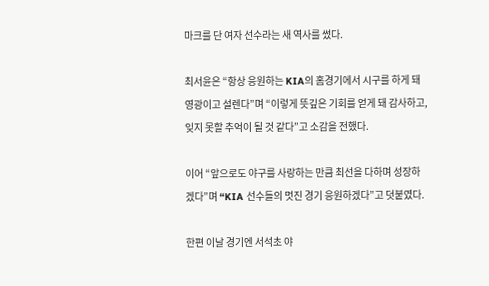마크를 단 여자 선수라는 새 역사를 썼다.

최서윤은 “항상 응원하는 KIA의 홈경기에서 시구를 하게 돼 영광이고 설렌다”며 “이렇게 뜻깊은 기회를 얻게 돼 감사하고, 잊지 못할 추억이 될 것 같다”고 소감을 전했다.

이어 “앞으로도 야구를 사랑하는 만큼 최선을 다하며 성장하겠다”며 “KIA 선수들의 멋진 경기 응원하겠다”고 덧붙였다.

한편 이날 경기엔 서석초 야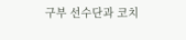구부 선수단과 코치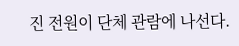진 전원이 단체 관람에 나선다.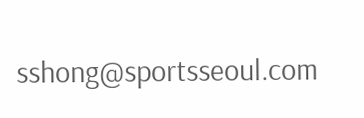sshong@sportsseoul.com